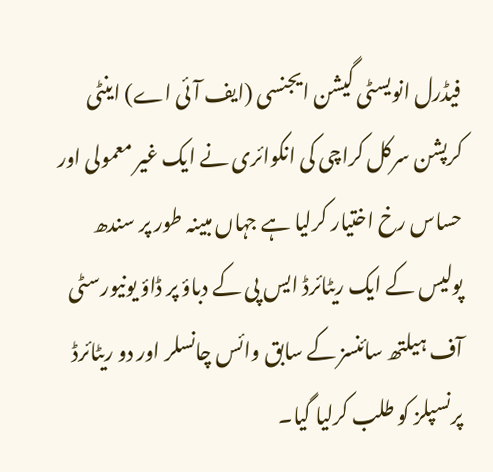فیڈرل انویسٹی گیشن ایجنسی (ایف آئی اے) اینٹی کرپشن سرکل کراچی کی انکوائری نے ایک غیر معمولی اور حساس رخ اختیار کرلیا ہے جہاں مبینہ طور پر سندھ پولیس کے ایک ریٹائرڈ ایس پی کے دباؤ پر ڈاؤ یونیورسٹی آف ہیلتھ سائنسز کے سابق وائس چانسلر اور دو ریٹائرڈ پرنسپلز کو طلب کرلیا گیا۔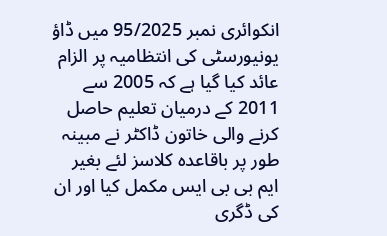انکوائری نمبر 95/2025 میں ڈاؤ یونیورسٹی کی انتظامیہ پر الزام عائد کیا گیا ہے کہ 2005 سے 2011 کے درمیان تعلیم حاصل کرنے والی خاتون ڈاکٹر نے مبینہ طور پر باقاعدہ کلاسز لئے بغیر ایم بی بی ایس مکمل کیا اور ان کی ڈگری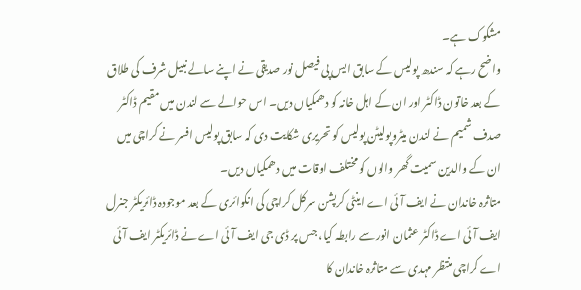مشکوک ہے۔
واضح رہے کہ سندھ پولیس کے سابق ایس پی فیصل نور صدیقی نے اپنے سالے نبیل شرف کی طلاق کے بعد خاتون ڈاکٹر اور ان کے اہل خانہ کو دھمکیاں دیں۔ اس حوالے سے لندن میں مقیم ڈاکٹر صدف شمیم نے لندن میٹروپولیٹن پولیس کو تحریری شکایت دی کہ سابق پولیس افسر نے کراچی میں ان کے والدین سمیت گھر والوں کو مختلف اوقات میں دھمکیاں دیں۔
متاثرہ خاندان نے ایف آئی اے اینٹی کرپشن سرکل کراچی کی انکوائری کے بعد موجودہ ڈائریکٹر جنرل ایف آئی اے ڈاکٹر عثمان انور سے رابطہ کیا، جس پر ڈی جی ایف آئی اے نے ڈائریکٹر ایف آئی اے کراچی منتظر مہدی سے متاثرہ خاندان کا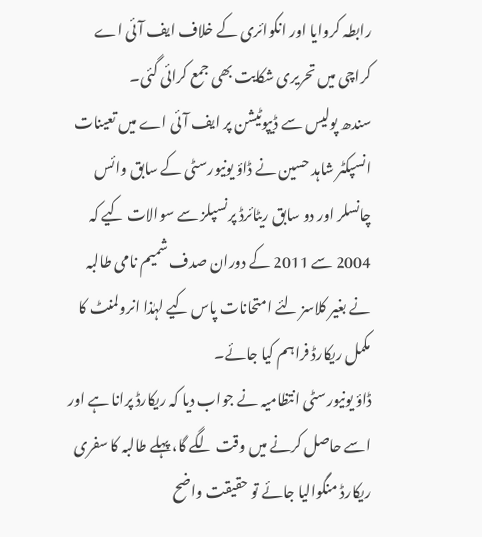رابطہ کروایا اور انکوائری کے خلاف ایف آئی اے کراچی میں تحریری شکایت بھی جمع کرائی گئی۔
سندھ پولیس سے ڈیپوٹیشن پر ایف آئی اے میں تعینات انسپکٹر شاہد حسین نے ڈاؤ یونیورسٹی کے سابق وائس چانسلر اور دو سابق ریٹائرڈ پرنسپلز سے سوالات کیے کہ 2004 سے 2011 کے دوران صدف شمیم نامی طالبہ نے بغیر کلاسز لئے امتحانات پاس کیے لہٰذا انرولمنٹ کا مکمل ریکارڈ فراہم کیا جائے۔
ڈاؤ یونیورسٹی انتظامیہ نے جواب دیا کہ ریکارڈ پرانا ہے اور اسے حاصل کرنے میں وقت لگے گا، پہلے طالبہ کا سفری ریکارڈ منگوالیا جائے تو حقیقت واضح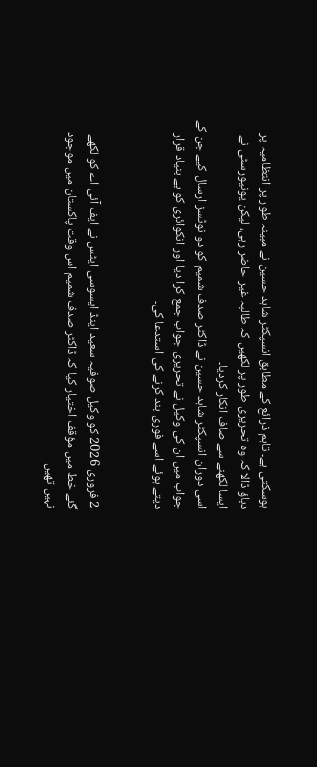ہوسکتی ہے۔ تاہم ذرائع کے مطابق انسپکٹر شاہد حسین نے مبینہ طور پر انتظامیہ پر دباؤ ڈالا کہ وہ تحریری طور پر لکھیں کہ طالبہ غیر حاضر رہی، لیکن یونیورسٹی نے ایسا لکھنے سے صاف انکار کردیا۔
اسی دوران انسپکٹر شاہد حسین نے ڈاکٹر صدف شمیم کو دو نوٹسز ارسال کیے جن کے جواب میں ان کی وکیل نے تحریری جواب جمع کرا دیا اور انکوائری کو بے بنیاد قرار دیتے ہوئے اسے فوری بند کرنے کی استدعا کی۔


2 فروری 2026 کو وکیل صوفیہ سعید اینڈ ایسوسی ایٹس نے ایف آئی اے کو لکھے گئے خط میں مؤقف اختیار کیا کہ ڈاکٹر صدف شمیم اس وقت پاکستان میں موجود نہیں تھیں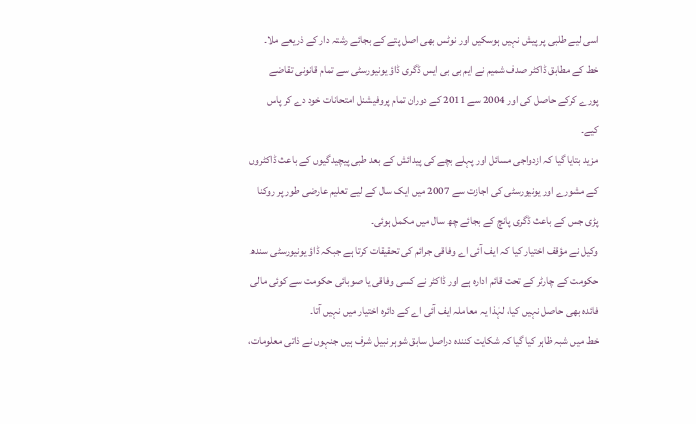اسی لیے طلبی پر پیش نہیں ہوسکیں اور نوٹس بھی اصل پتے کے بجائے رشتہ دار کے ذریعے ملا۔
خط کے مطابق ڈاکٹر صدف شمیم نے ایم بی بی ایس ڈگری ڈاؤ یونیورسٹی سے تمام قانونی تقاضے پورے کرکے حاصل کی اور 2004 سے 2011 کے دوران تمام پروفیشنل امتحانات خود دے کر پاس کیے۔
مزید بتایا گیا کہ ازدواجی مسائل اور پہلے بچے کی پیدائش کے بعد طبی پیچیدگیوں کے باعث ڈاکٹروں کے مشورے اور یونیورسٹی کی اجازت سے 2007 میں ایک سال کے لیے تعلیم عارضی طور پر روکنا پڑی جس کے باعث ڈگری پانچ کے بجائے چھ سال میں مکمل ہوئی۔
وکیل نے مؤقف اختیار کیا کہ ایف آئی اے وفاقی جرائم کی تحقیقات کرتا ہے جبکہ ڈاؤ یونیورسٹی سندھ حکومت کے چارٹر کے تحت قائم ادارہ ہے اور ڈاکٹر نے کسی وفاقی یا صوبائی حکومت سے کوئی مالی فائدہ بھی حاصل نہیں کیا، لہٰذا یہ معاملہ ایف آئی اے کے دائرہ اختیار میں نہیں آتا۔
خط میں شبہ ظاہر کیا گیا کہ شکایت کنندہ دراصل سابق شوہر نبیل شرف ہیں جنہوں نے ذاتی معلومات،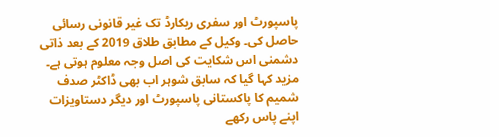پاسپورٹ اور سفری ریکارڈ تک غیر قانونی رسائی حاصل کی۔ وکیل کے مطابق طلاق 2019 کے بعد ذاتی دشمنی اس شکایت کی اصل وجہ معلوم ہوتی ہے۔
مزید کہا گیا کہ سابق شوہر اب بھی ڈاکٹر صدف شمیم کا پاکستانی پاسپورٹ اور دیگر دستاویزات اپنے پاس رکھے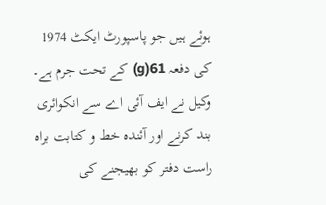ہوئے ہیں جو پاسپورٹ ایکٹ 1974 کی دفعہ 61(g) کے تحت جرم ہے۔ وکیل نے ایف آئی اے سے انکوائری بند کرنے اور آئندہ خط و کتابت براہ راست دفتر کو بھیجنے کی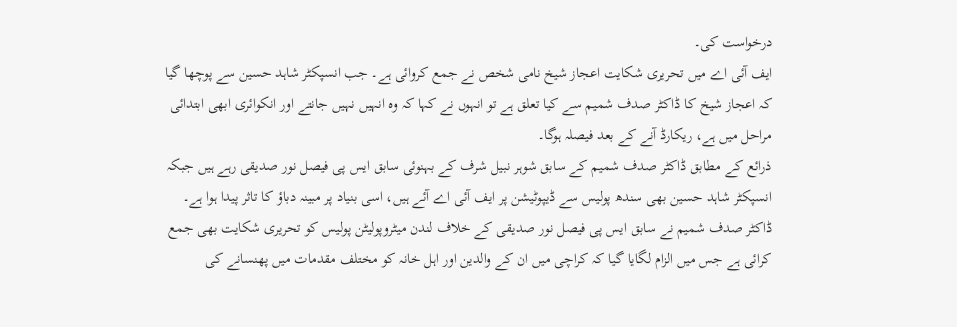درخواست کی۔
ایف آئی اے میں تحریری شکایت اعجاز شیخ نامی شخص نے جمع کروائی ہے۔ جب انسپکٹر شاہد حسین سے پوچھا گیا کہ اعجاز شیخ کا ڈاکٹر صدف شمیم سے کیا تعلق ہے تو انہوں نے کہا کہ وہ انہیں نہیں جانتے اور انکوائری ابھی ابتدائی مراحل میں ہے، ریکارڈ آنے کے بعد فیصلہ ہوگا۔
ذرائع کے مطابق ڈاکٹر صدف شمیم کے سابق شوہر نبیل شرف کے بہنوئی سابق ایس پی فیصل نور صدیقی رہے ہیں جبکہ انسپکٹر شاہد حسین بھی سندھ پولیس سے ڈیپوٹیشن پر ایف آئی اے آئے ہیں، اسی بنیاد پر مبینہ دباؤ کا تاثر پیدا ہوا ہے۔
ڈاکٹر صدف شمیم نے سابق ایس پی فیصل نور صدیقی کے خلاف لندن میٹروپولیٹن پولیس کو تحریری شکایت بھی جمع کرائی ہے جس میں الزام لگایا گیا کہ کراچی میں ان کے والدین اور اہل خانہ کو مختلف مقدمات میں پھنسانے کی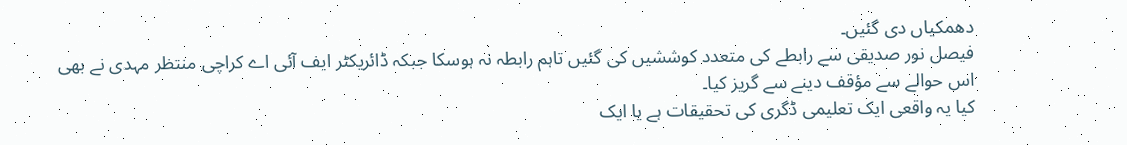دھمکیاں دی گئیں۔
فیصل نور صدیقی سے رابطے کی متعدد کوششیں کی گئیں تاہم رابطہ نہ ہوسکا جبکہ ڈائریکٹر ایف آئی اے کراچی منتظر مہدی نے بھی اس حوالے سے مؤقف دینے سے گریز کیا۔
کیا یہ واقعی ایک تعلیمی ڈگری کی تحقیقات ہے یا ایک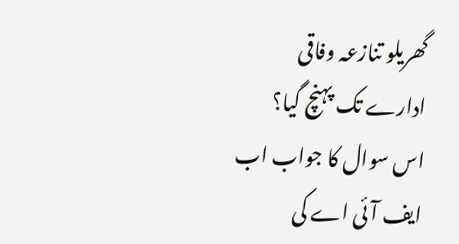گھریلو تنازعہ وفاقی ادارے تک پہنچ گیا؟
اس سوال کا جواب اب ایف آئی اے کی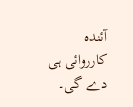آئندہ کارروائی ہی دے گی۔